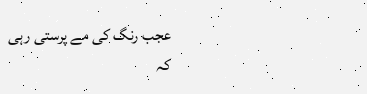عجب رنگ کی مے پرستی رہی
کہ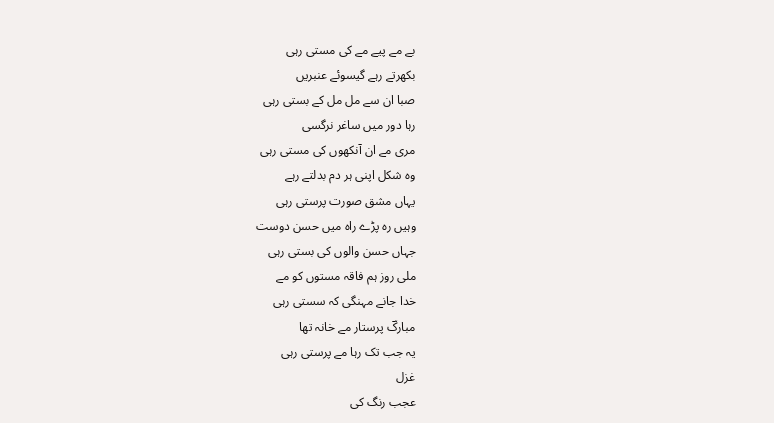بے مے پیے مے کی مستی رہی
بکھرتے رہے گیسوئے عنبریں
صبا ان سے مل مل کے بستی رہی
رہا دور میں ساغر نرگسی
مری مے ان آنکھوں کی مستی رہی
وہ شکل اپنی ہر دم بدلتے رہے
یہاں مشق صورت پرستی رہی
وہیں رہ پڑے راہ میں حسن دوست
جہاں حسن والوں کی بستی رہی
ملی روز ہم فاقہ مستوں کو مے
خدا جانے مہنگی کہ سستی رہی
مبارکؔ پرستار مے خانہ تھا
یہ جب تک رہا مے پرستی رہی
غزل
عجب رنگ کی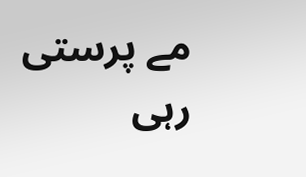مے پرستی رہی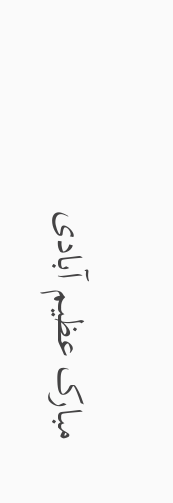مبارک عظیم آبادی